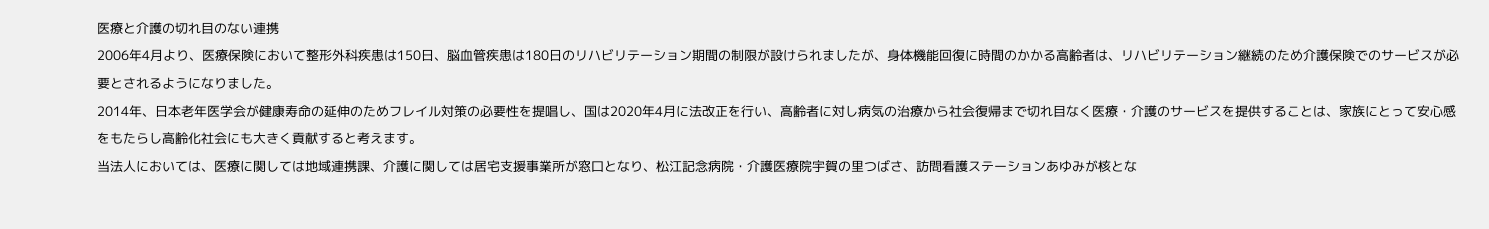医療と介護の切れ目のない連携
2006年4月より、医療保険において整形外科疾患は150日、脳血管疾患は180日のリハビリテーション期間の制限が設けられましたが、身体機能回復に時間のかかる高齢者は、リハビリテーション継続のため介護保険でのサービスが必要とされるようになりました。
2014年、日本老年医学会が健康寿命の延伸のためフレイル対策の必要性を提唱し、国は2020年4月に法改正を行い、高齢者に対し病気の治療から社会復帰まで切れ目なく医療・介護のサービスを提供することは、家族にとって安心感をもたらし高齢化社会にも大きく貢献すると考えます。
当法人においては、医療に関しては地域連携課、介護に関しては居宅支援事業所が窓口となり、松江記念病院・介護医療院宇賀の里つばさ、訪問看護ステーションあゆみが核とな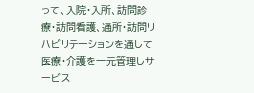って、入院・入所、訪問診療・訪問看護、通所・訪問リハビリテーションを通して医療・介護を一元管理しサービス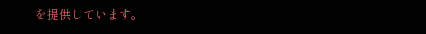を提供しています。